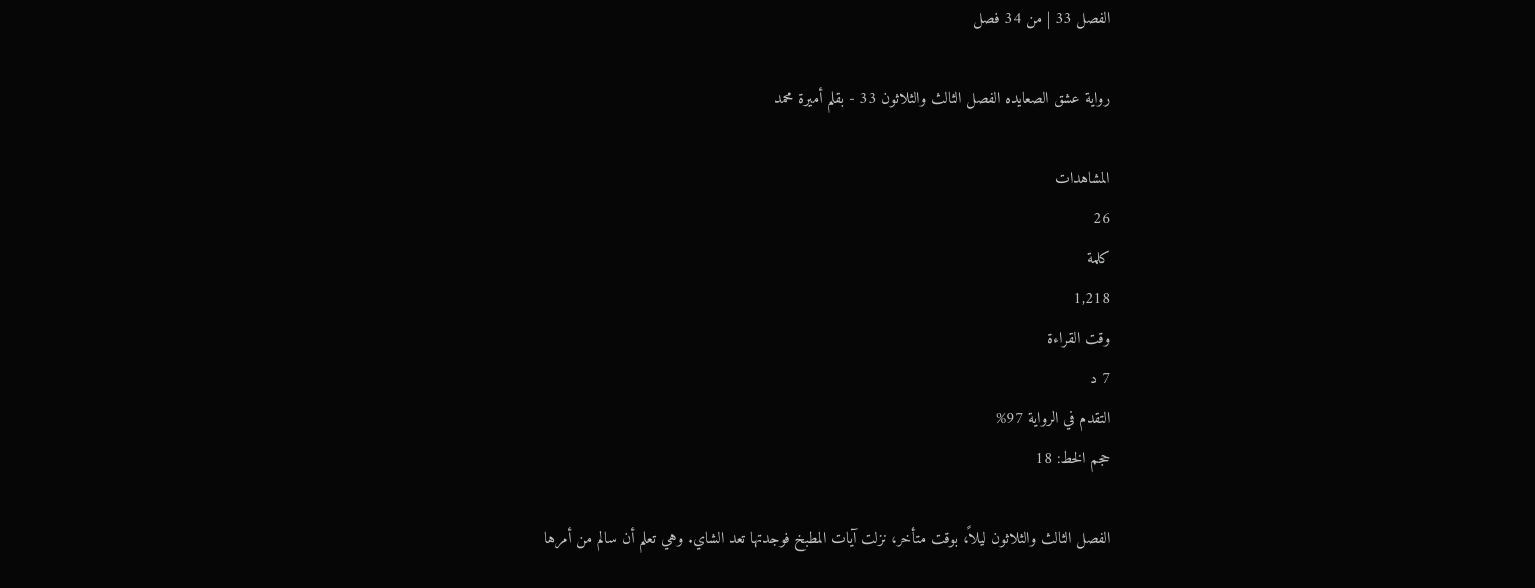الفصل 33 | من 34 فصل

رواية عشق الصعايده الفصل الثالث والثلاثون 33 - بقلم أميرة محمد

المشاهدات
26
كلمة
1,218
وقت القراءة
7 د
التقدم في الرواية 97%
حجم الخط: 18

الفصل الثالث والثلاثون ليلاً، بوقت متأخر، نزلت آيات المطبخ فوجدتها تعد الشاي. وهي تعلم أن سالم من أمرها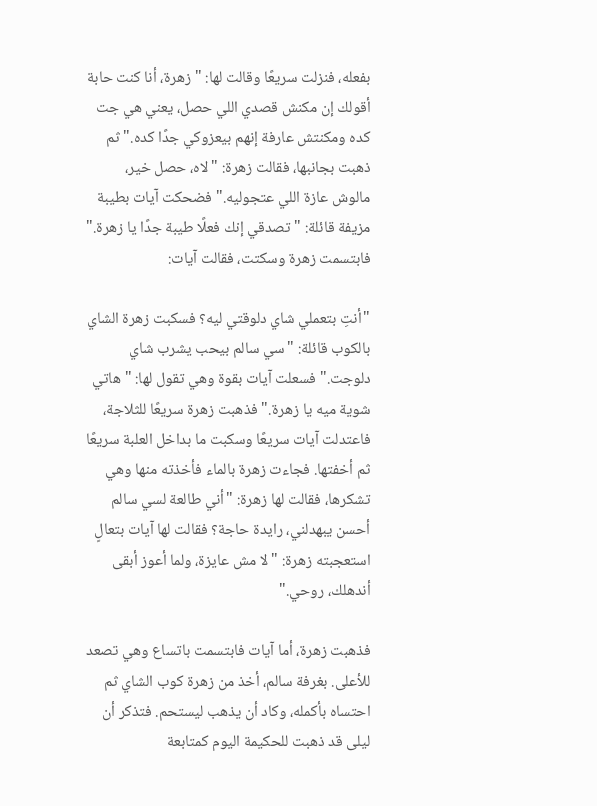بفعله، فنزلت سريعًا وقالت لها: "زهرة، أنا كنت حابة أقولك إن مكنش قصدي اللي حصل، يعني هي جت كده ومكنتش عارفة إنهم بيعزوكي جدًا كده." ثم ذهبت بجانبها، فقالت زهرة: "لاه، حصل خير، مالوش عازة اللي عتجوليه." فضحكت آيات بطيبة مزيفة قائلة: "تصدقي إنك فعلًا طيبة جدًا يا زهرة." فابتسمت زهرة وسكتت، فقالت آيات:

"أنتِ بتعملي شاي دلوقتي ليه؟ فسكبت زهرة الشاي بالكوب قائلة: "سي سالم بيحب يشرب شاي دلوجت." فسعلت آيات بقوة وهي تقول لها: "هاتي شوية ميه يا زهرة." فذهبت زهرة سريعًا للثلاجة، فاعتدلت آيات سريعًا وسكبت ما بداخل العلبة سريعًا ثم أخفتها. فجاءت زهرة بالماء فأخذته منها وهي تشكرها، فقالت لها زهرة: "أني طالعة لسي سالم أحسن يبهدلني، رايدة حاجة؟ فقالت لها آيات بتعالٍ استعجبته زهرة: "لا مش عايزة، ولما أعوز أبقى أندهلك، روحي."

فذهبت زهرة، أما آيات فابتسمت باتساع وهي تصعد للأعلى. بغرفة سالم، أخذ من زهرة كوب الشاي ثم احتساه بأكمله، وكاد أن يذهب ليستحم. فتذكر أن ليلى قد ذهبت للحكيمة اليوم كمتابعة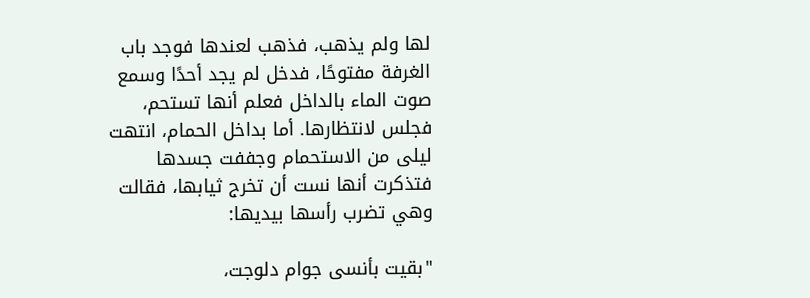لها ولم يذهب، فذهب لعندها فوجد باب الغرفة مفتوحًا، فدخل لم يجد أحدًا وسمع صوت الماء بالداخل فعلم أنها تستحم، فجلس لانتظارها. أما بداخل الحمام، انتهت ليلى من الاستحمام وجففت جسدها فتذكرت أنها نست أن تخرج ثيابها، فقالت وهي تضرب رأسها بيديها:

"بقيت بأنسى جوام دلوجت،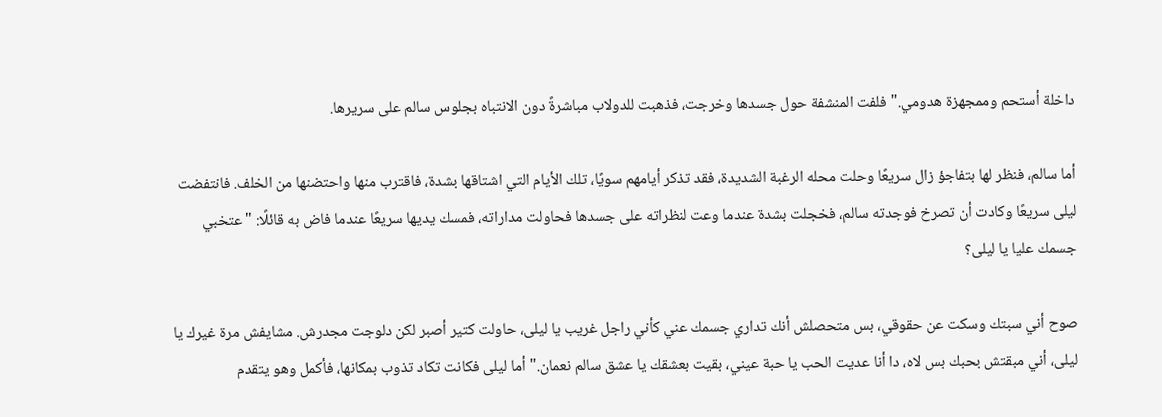داخلة أستحم وممجهزة هدومي." فلفت المنشفة حول جسدها وخرجت، فذهبت للدولاب مباشرةً دون الانتباه بجلوس سالم على سريرها.

أما سالم، فنظر لها بتفاجؤ زال سريعًا وحلت محله الرغبة الشديدة، فقد تذكر أيامهم سويًا، تلك الأيام التي اشتاقها بشدة، فاقترب منها واحتضنها من الخلف. فانتفضت ليلى سريعًا وكادت أن تصرخ فوجدته سالم، فخجلت بشدة عندما وعت لنظراته على جسدها فحاولت مداراته، فمسك يديها سريعًا عندما فاض به قائلًا: "عتخبي جسمك عليا يا ليلى؟

صوح أني سبتك وسكت عن حقوقي، بس متحصلش أنك تداري جسمك عني كأني راجل غريب يا ليلى، حاولت كتير أصبر لكن دلوجت مجدرش. مشايفش مرة غيرك يا ليلى، أني مبقتش بحبك بس لاه، دا أنا عديت الحب يا حبة عيني، بقيت بعشقك يا عشق سالم نعمان." أما ليلى فكانت تكاد تذوب بمكانها، فأكمل وهو يتقدم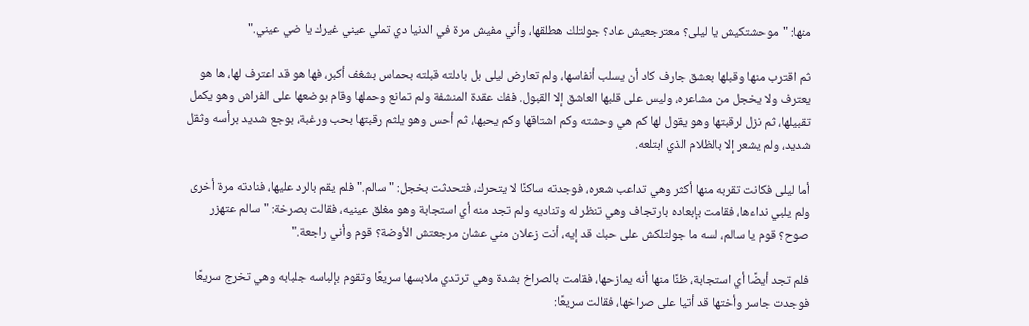منها: "موحشتكيش يا ليلى؟ معترجعيش عاد؟ جولتلك هطلقها، وأني مفيش مرة في الدنيا دي تملي عيني غيرك يا ضي عيني."

ثم اقترب منها وقبلها بعشق جارف كاد أن يسلب أنفاسها، ولم تعارض ليلى بل بادلته قبلته بحماس بشغف أكبر، فها هو قد اعترف لها، ها هو يعترف ولا يخجل من مشاعره، وليس على قلبها العاشق إلا القبول. ففك عقدة المنشفة ولم تمانع وحملها وقام بوضعها على الفراش وهو يكمل تقبيلها، ثم نزل لرقبتها وهو يقول لها كم هي وحشته وكم اشتاقها وكم يحبها، ثم أحس وهو يلثم رقبتها بحب ورغبة، بوجع شديد برأسه وثقل شديد، ولم يشعر إلا بالظلام الذي ابتلعه.

أما ليلى فكانت تقربه منها أكثر وهي تداعب شعره، فوجدته ساكنًا لا يتحرك، فتحدثت بخجل: "سالم." فلم يقم بالرد عليها، فنادته مرة أخرى ولم يلبي نداءها، فقامت بإبعاده بارتجاف وهي تنظر له وتناديه ولم تجد منه أي استجابة وهو مغلق عينيه، فقالت بصرخة: "سالم عتهزر صوح؟ قوم يا سالم، لسه ما جولتلكش على حبك قد إيه، أنت زعلان مني عشان مرجعتش الأوضة؟ قوم وأني راجعة."

فلم تجد أيضًا أي استجابة، ظنًا منها أنه يمازحها، فقامت بالصراخ بشدة وهي ترتدي ملابسها سريعًا وتقوم بإلباسه جلبابه وهي تخرج سريعًا فوجدت جاسر وأختها قد أتيا على صراخها، فقالت سريعًا: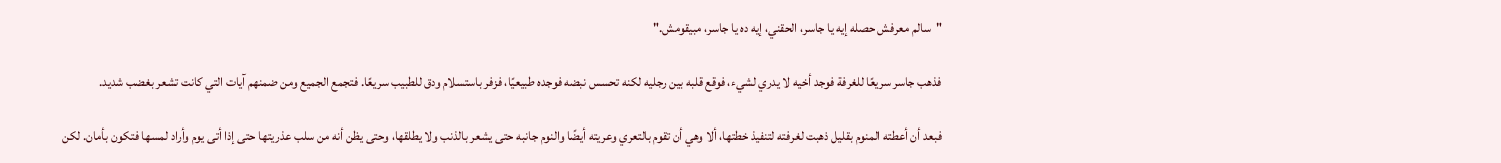"سالم معرفش حصله إيه يا جاسر، الحقني، إيه ده يا جاسر، مبيقومش."

فذهب جاسر سريعًا للغرفة فوجد أخيه لا يدري لشيء، فوقع قلبه بين رجليه لكنه تحسس نبضه فوجده طبيعيًا، فزفر باستسلام ودق للطبيب سريعًا. فتجمع الجميع ومن ضمنهم آيات التي كانت تشعر بغضب شديد.

فبعد أن أعطته المنوم بقليل ذهبت لغرفته لتنفيذ خطتها، ألا وهي أن تقوم بالتعري وعريته أيضًا والنوم جانبه حتى يشعر بالذنب ولا يطلقها، وحتى يظن أنه من سلب عذريتها حتى إذا أتى يوم وأراد لمسها فتكون بأمان. لكن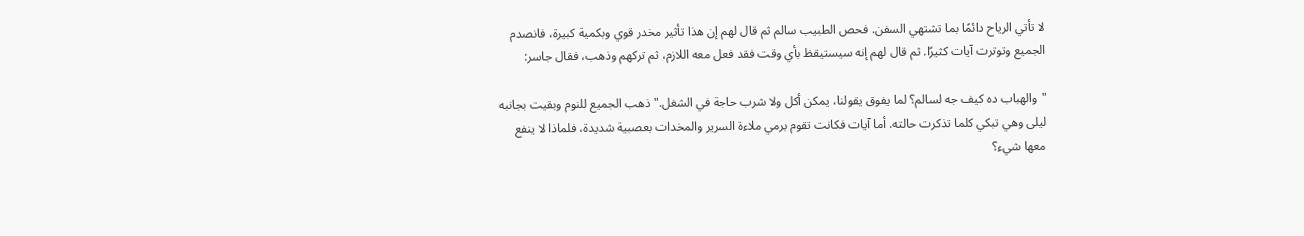لا تأتي الرياح دائمًا بما تشتهي السفن. فحص الطبيب سالم ثم قال لهم إن هذا تأثير مخدر قوي وبكمية كبيرة، فانصدم الجميع وتوترت آيات كثيرًا. ثم قال لهم إنه سيستيقظ بأي وقت فقد فعل معه اللازم، ثم تركهم وذهب، فقال جاسر:

"والهباب ده كيف جه لسالم؟ لما يفوق يقولنا، يمكن أكل ولا شرب حاجة في الشغل." ذهب الجميع للنوم وبقيت بجانبه ليلى وهي تبكي كلما تذكرت حالته. أما آيات فكانت تقوم برمي ملاءة السرير والمخدات بعصبية شديدة، فلماذا لا ينفع معها شيء؟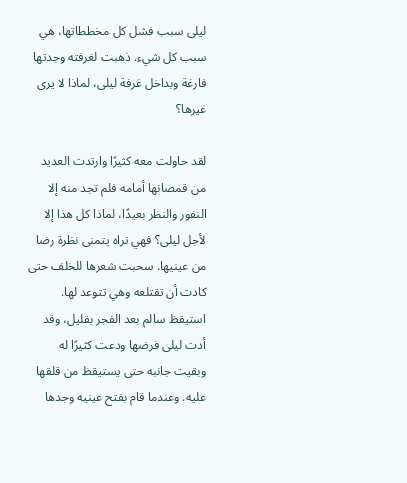ليلى سبب فشل كل مخططاتها، هي سبب كل شيء. ذهبت لغرفته وجدتها فارغة وبداخل غرفة ليلى، لماذا لا يرى غيرها؟

لقد حاولت معه كثيرًا وارتدت العديد من قمصانها أمامه فلم تجد منه إلا النفور والنظر بعيدًا، لماذا كل هذا إلا لأجل ليلى؟ فهي تراه يتمنى نظرة رضا من عينيها. سحبت شعرها للخلف حتى كادت أن تقتلعه وهي تتوعد لها. استيقظ سالم بعد الفجر بقليل، وقد أدت ليلى فرضها ودعت كثيرًا له وبقيت جانبه حتى يستيقظ من قلقها عليه. وعندما قام بفتح عينيه وجدها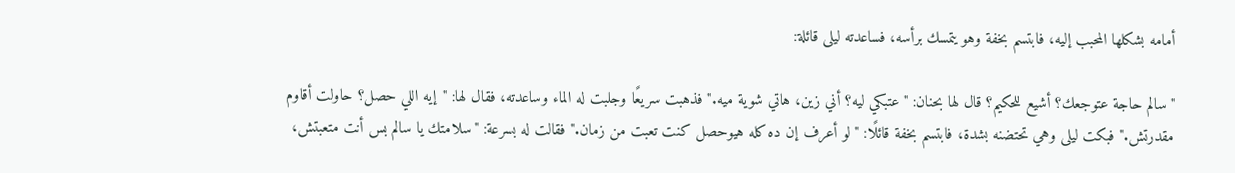أمامه بشكلها المحبب إليه، فابتسم بخفة وهو يتمسك برأسه، فساعدته ليلى قائلة:

"سالم حاجة عتوجعك؟ أشيع للحكيم؟ قال لها بحنان: "عتبكي ليه؟ أني زين، هاتي شوية ميه." فذهبت سريعًا وجلبت له الماء وساعدته، فقال لها: "إيه اللي حصل؟ حاولت أقاوم مقدرتش." فبكت ليلى وهي تحتضنه بشدة، فابتسم بخفة قائلًا: "لو أعرف إن ده كله هيوحصل كنت تعبت من زمان." فقالت له بسرعة: "سلامتك يا سالم بس أنت متعبتش،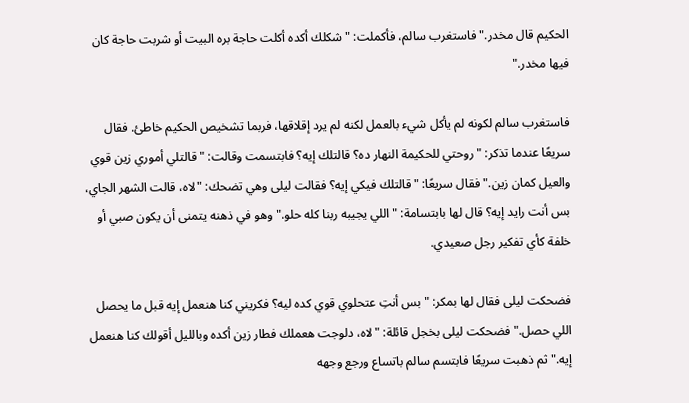الحكيم قال مخدر." فاستغرب سالم، فأكملت: "شكلك أكده أكلت حاجة بره البيت أو شربت حاجة كان فيها مخدر."

فاستغرب سالم لكونه لم يأكل شيء بالعمل لكنه لم يرد إقلاقها، فربما تشخيص الحكيم خاطئ. فقال سريعًا عندما تذكر: "روحتي للحكيمة النهار ده؟ قالتلك إيه؟ فابتسمت وقالت: "قالتلي أموري زين قوي والعيل كمان زين." فقال سريعًا: "قالتلك فيكي إيه؟ فقالت ليلى وهي تضحك: "لاه، قالت الشهر الجاي، بس أنت رايد إيه؟ قال لها بابتسامة: "اللي يجيبه ربنا كله حلو." وهو في ذهنه يتمنى أن يكون صبي أو خلفة كأي تفكير رجل صعيدي.

فضحكت ليلى فقال لها بمكر: "بس أنتِ عتحلوي قوي كده ليه؟ فكريني كنا هنعمل إيه قبل ما يحصل اللي حصل." فضحكت ليلى بخجل قائلة: "لاه، دلوجت هعملك فطار زين أكده وبالليل أقولك كنا هنعمل إيه." ثم ذهبت سريعًا فابتسم سالم باتساع ورجع وجهه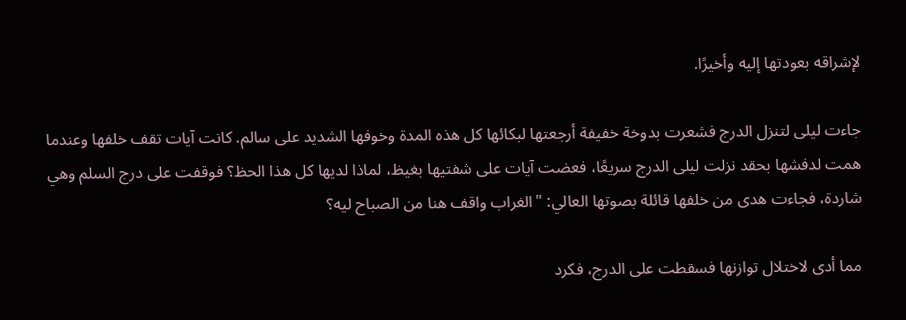لإشراقه بعودتها إليه وأخيرًا.

جاءت ليلى لتنزل الدرج فشعرت بدوخة خفيفة أرجعتها لبكائها كل هذه المدة وخوفها الشديد على سالم. كانت آيات تقف خلفها وعندما همت لدفشها بحقد نزلت ليلى الدرج سريعًا، فعضت آيات على شفتيها بغيظ، لماذا لديها كل هذا الحظ؟ فوقفت على درج السلم وهي شاردة، فجاءت هدى من خلفها قائلة بصوتها العالي: "الغراب واقف هنا من الصباح ليه؟

مما أدى لاختلال توازنها فسقطت على الدرج، فكرد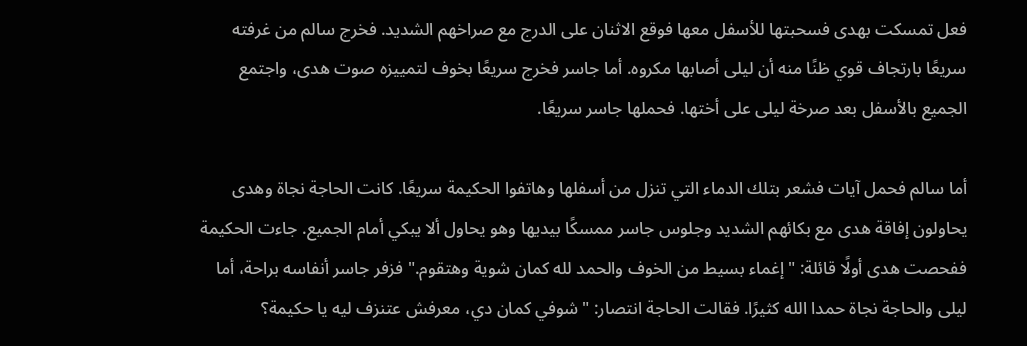فعل تمسكت بهدى فسحبتها للأسفل معها فوقع الاثنان على الدرج مع صراخهم الشديد. فخرج سالم من غرفته سريعًا بارتجاف قوي ظنًا منه أن ليلى أصابها مكروه. أما جاسر فخرج سريعًا بخوف لتمييزه صوت هدى، واجتمع الجميع بالأسفل بعد صرخة ليلى على أختها. فحملها جاسر سريعًا.

أما سالم فحمل آيات فشعر بتلك الدماء التي تنزل من أسفلها وهاتفوا الحكيمة سريعًا. كانت الحاجة نجاة وهدى يحاولون إفاقة هدى مع بكائهم الشديد وجلوس جاسر ممسكًا بيديها وهو يحاول ألا يبكي أمام الجميع. جاءت الحكيمة ففحصت هدى أولًا قائلة: "إغماء بسيط من الخوف والحمد لله كمان شوية وهتقوم." فزفر جاسر أنفاسه براحة، أما ليلى والحاجة نجاة حمدا الله كثيرًا. فقالت الحاجة انتصار: "شوفي كمان دي، معرفش عتنزف ليه يا حكيمة؟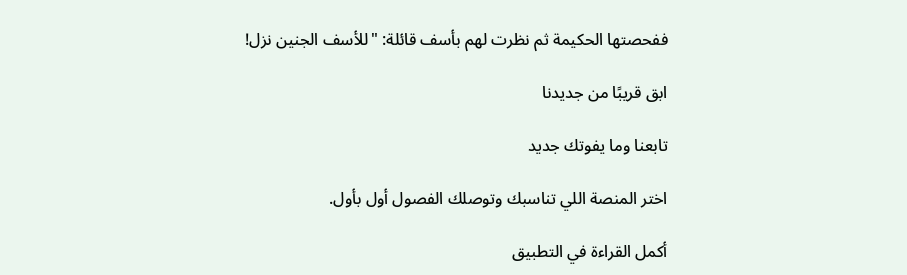ففحصتها الحكيمة ثم نظرت لهم بأسف قائلة: "للأسف الجنين نزل!

ابق قريبًا من جديدنا

تابعنا وما يفوتك جديد

اختر المنصة اللي تناسبك وتوصلك الفصول أول بأول.

أكمل القراءة في التطبيق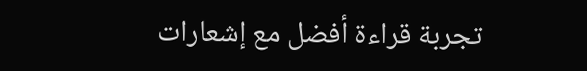تجربة قراءة أفضل مع إشعارات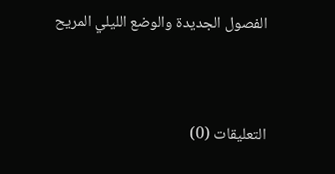الفصول الجديدة والوضع الليلي المريح



التعليقات (0)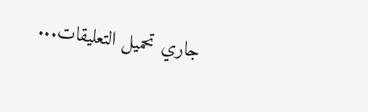جاري تحميل التعليقات...